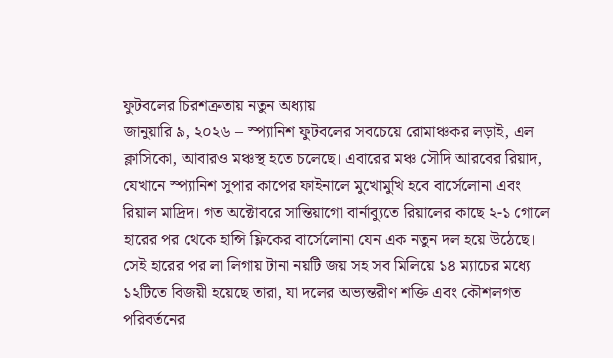ফুটবলের চিরশত্রুতায় নতুন অধ্যায়
জানুয়ারি ৯, ২০২৬ – স্প্যানিশ ফুটবলের সবচেয়ে রোমাঞ্চকর লড়াই, এল ক্লাসিকো, আবারও মঞ্চস্থ হতে চলেছে। এবারের মঞ্চ সৌদি আরবের রিয়াদ, যেখানে স্প্যানিশ সুপার কাপের ফাইনালে মুখোমুখি হবে বার্সেলোনা এবং রিয়াল মাদ্রিদ। গত অক্টোবরে সান্তিয়াগো বার্নাব্যুতে রিয়ালের কাছে ২-১ গোলে হারের পর থেকে হান্সি ফ্লিকের বার্সেলোনা যেন এক নতুন দল হয়ে উঠেছে। সেই হারের পর লা লিগায় টানা নয়টি জয় সহ সব মিলিয়ে ১৪ ম্যাচের মধ্যে ১২টিতে বিজয়ী হয়েছে তারা, যা দলের অভ্যন্তরীণ শক্তি এবং কৌশলগত পরিবর্তনের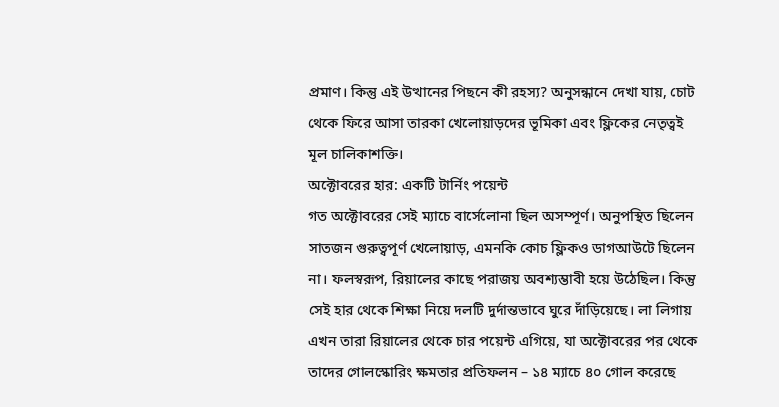প্রমাণ। কিন্তু এই উত্থানের পিছনে কী রহস্য? অনুসন্ধানে দেখা যায়, চোট থেকে ফিরে আসা তারকা খেলোয়াড়দের ভূমিকা এবং ফ্লিকের নেতৃত্বই মূল চালিকাশক্তি।
অক্টোবরের হার: একটি টার্নিং পয়েন্ট
গত অক্টোবরের সেই ম্যাচে বার্সেলোনা ছিল অসম্পূর্ণ। অনুপস্থিত ছিলেন সাতজন গুরুত্বপূর্ণ খেলোয়াড়, এমনকি কোচ ফ্লিকও ডাগআউটে ছিলেন না। ফলস্বরূপ, রিয়ালের কাছে পরাজয় অবশ্যম্ভাবী হয়ে উঠেছিল। কিন্তু সেই হার থেকে শিক্ষা নিয়ে দলটি দুর্দান্তভাবে ঘুরে দাঁড়িয়েছে। লা লিগায় এখন তারা রিয়ালের থেকে চার পয়েন্ট এগিয়ে, যা অক্টোবরের পর থেকে তাদের গোলস্কোরিং ক্ষমতার প্রতিফলন – ১৪ ম্যাচে ৪০ গোল করেছে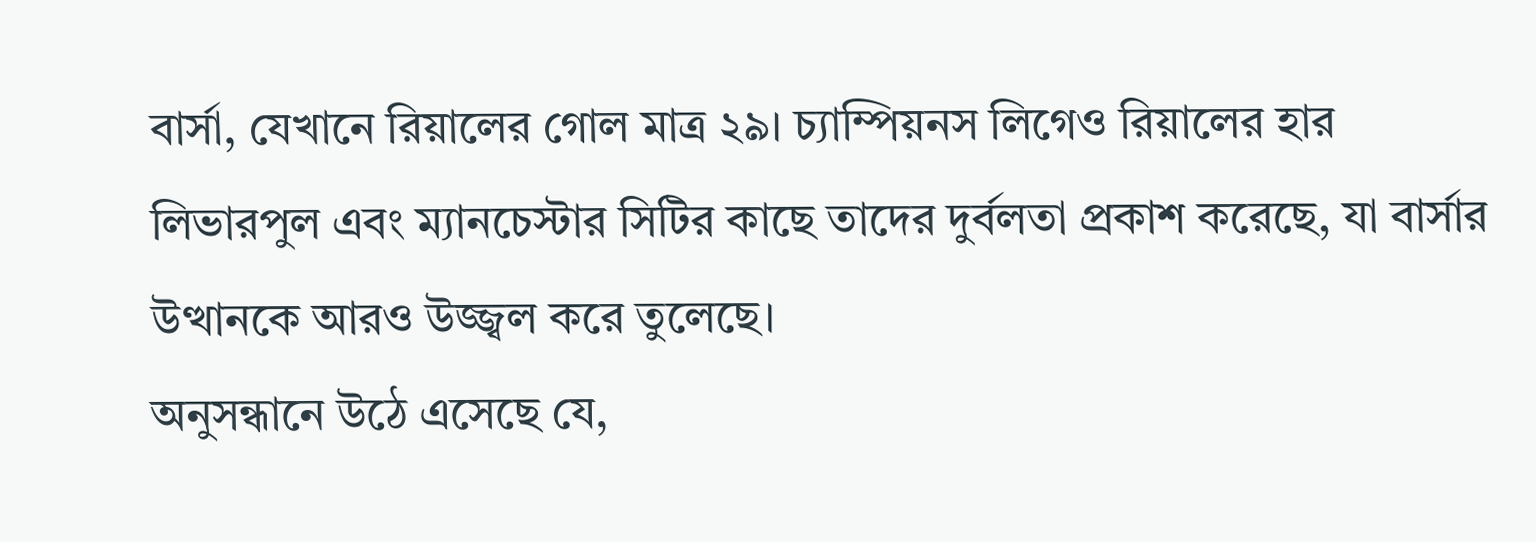বার্সা, যেখানে রিয়ালের গোল মাত্র ২৯। চ্যাম্পিয়নস লিগেও রিয়ালের হার লিভারপুল এবং ম্যানচেস্টার সিটির কাছে তাদের দুর্বলতা প্রকাশ করেছে, যা বার্সার উত্থানকে আরও উজ্জ্বল করে তুলেছে।
অনুসন্ধানে উঠে এসেছে যে,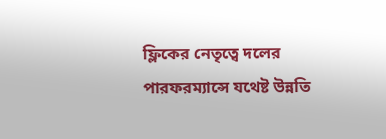ফ্লিকের নেতৃত্বে দলের পারফরম্যান্সে যথেষ্ট উন্নতি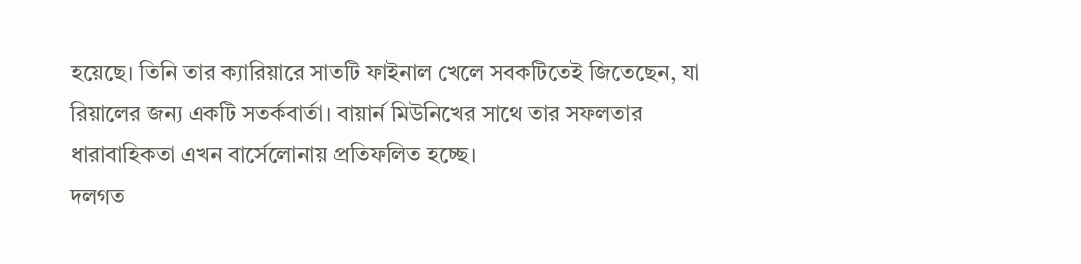হয়েছে। তিনি তার ক্যারিয়ারে সাতটি ফাইনাল খেলে সবকটিতেই জিতেছেন, যা রিয়ালের জন্য একটি সতর্কবার্তা। বায়ার্ন মিউনিখের সাথে তার সফলতার ধারাবাহিকতা এখন বার্সেলোনায় প্রতিফলিত হচ্ছে।
দলগত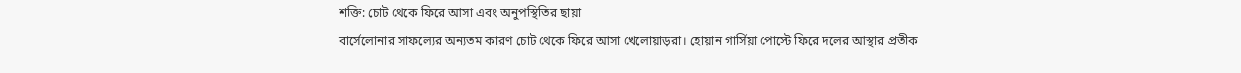শক্তি: চোট থেকে ফিরে আসা এবং অনুপস্থিতির ছায়া
বার্সেলোনার সাফল্যের অন্যতম কারণ চোট থেকে ফিরে আসা খেলোয়াড়রা। হোয়ান গার্সিয়া পোস্টে ফিরে দলের আস্থার প্রতীক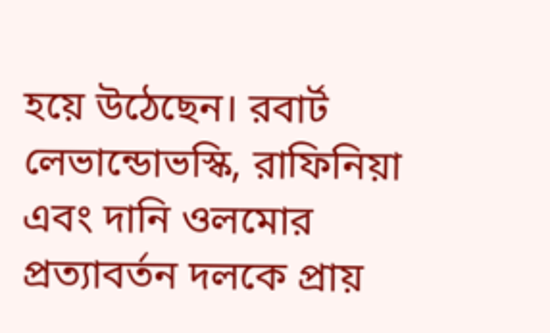হয়ে উঠেছেন। রবার্ট লেভান্ডোভস্কি, রাফিনিয়া এবং দানি ওলমোর প্রত্যাবর্তন দলকে প্রায়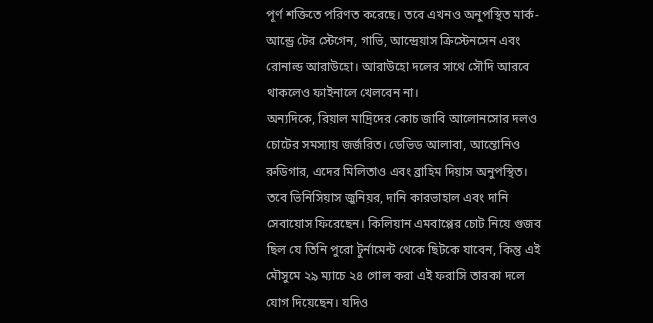পূর্ণ শক্তিতে পরিণত করেছে। তবে এখনও অনুপস্থিত মার্ক-আন্ড্রে টের স্টেগেন, গাভি, আন্দ্রেয়াস ক্রিস্টেনসেন এবং রোনাল্ড আরাউহো। আরাউহো দলের সাথে সৌদি আরবে থাকলেও ফাইনালে খেলবেন না।
অন্যদিকে, রিয়াল মাদ্রিদের কোচ জাবি আলোনসোর দলও চোটের সমস্যায় জর্জরিত। ডেভিড আলাবা, আন্তোনিও রুডিগার, এদের মিলিতাও এবং ব্রাহিম দিয়াস অনুপস্থিত। তবে ভিনিসিয়াস জুনিয়র, দানি কারভাহাল এবং দানি সেবায়োস ফিরেছেন। কিলিয়ান এমবাপ্পের চোট নিয়ে গুজব ছিল যে তিনি পুরো টুর্নামেন্ট থেকে ছিটকে যাবেন, কিন্তু এই মৌসুমে ২৯ ম্যাচে ২৪ গোল করা এই ফরাসি তারকা দলে যোগ দিয়েছেন। যদিও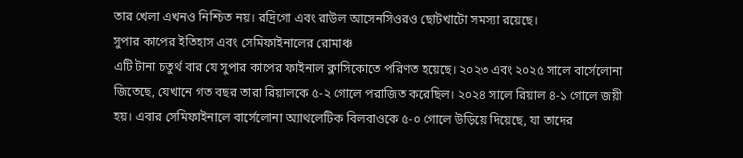তার খেলা এখনও নিশ্চিত নয়। রদ্রিগো এবং রাউল আসেনসিওরও ছোটখাটো সমস্যা রয়েছে।
সুপার কাপের ইতিহাস এবং সেমিফাইনালের রোমাঞ্চ
এটি টানা চতুর্থ বার যে সুপার কাপের ফাইনাল ক্লাসিকোতে পরিণত হয়েছে। ২০২৩ এবং ২০২৫ সালে বার্সেলোনা জিতেছে, যেখানে গত বছর তারা রিয়ালকে ৫-২ গোলে পরাজিত করেছিল। ২০২৪ সালে রিয়াল ৪-১ গোলে জয়ী হয়। এবার সেমিফাইনালে বার্সেলোনা অ্যাথলেটিক বিলবাওকে ৫-০ গোলে উড়িয়ে দিয়েছে, যা তাদের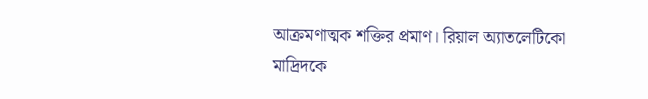আক্রমণাত্মক শক্তির প্রমাণ। রিয়াল অ্যাতলেটিকো মাদ্রিদকে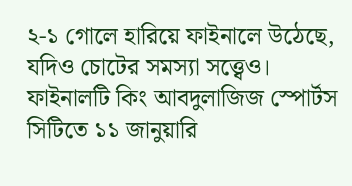২-১ গোলে হারিয়ে ফাইনালে উঠেছে, যদিও চোটের সমস্যা সত্ত্বেও। ফাইনালটি কিং আবদুলাজিজ স্পোর্টস সিটিতে ১১ জানুয়ারি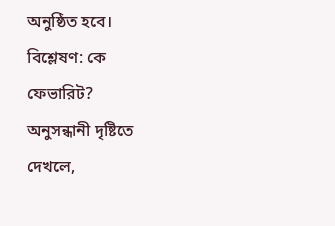অনুষ্ঠিত হবে।
বিশ্লেষণ: কে ফেভারিট?
অনুসন্ধানী দৃষ্টিতে দেখলে,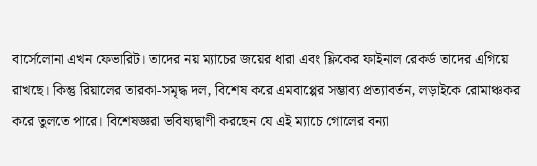বার্সেলোনা এখন ফেভারিট। তাদের নয় ম্যাচের জয়ের ধারা এবং ফ্লিকের ফাইনাল রেকর্ড তাদের এগিয়ে রাখছে। কিন্তু রিয়ালের তারকা-সমৃদ্ধ দল, বিশেষ করে এমবাপ্পের সম্ভাব্য প্রত্যাবর্তন, লড়াইকে রোমাঞ্চকর করে তুলতে পারে। বিশেষজ্ঞরা ভবিষ্যদ্বাণী করছেন যে এই ম্যাচে গোলের বন্যা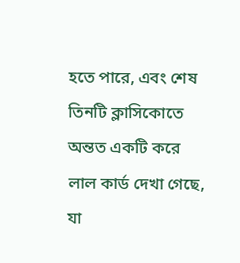হতে পারে, এবং শেষ তিনটি ক্লাসিকোতে অন্তত একটি করে লাল কার্ড দেখা গেছে, যা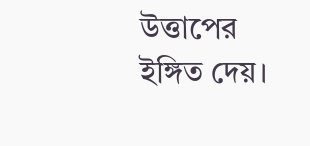উত্তাপের ইঙ্গিত দেয়।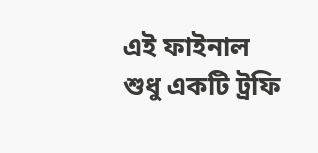এই ফাইনাল শুধু একটি ট্রফি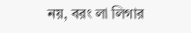নয়, বরং লা লিগার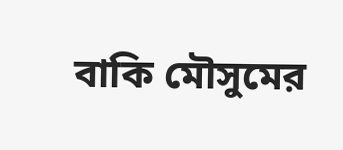বাকি মৌসুমের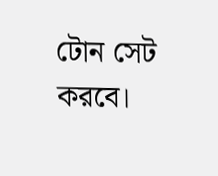টোন সেট করবে।